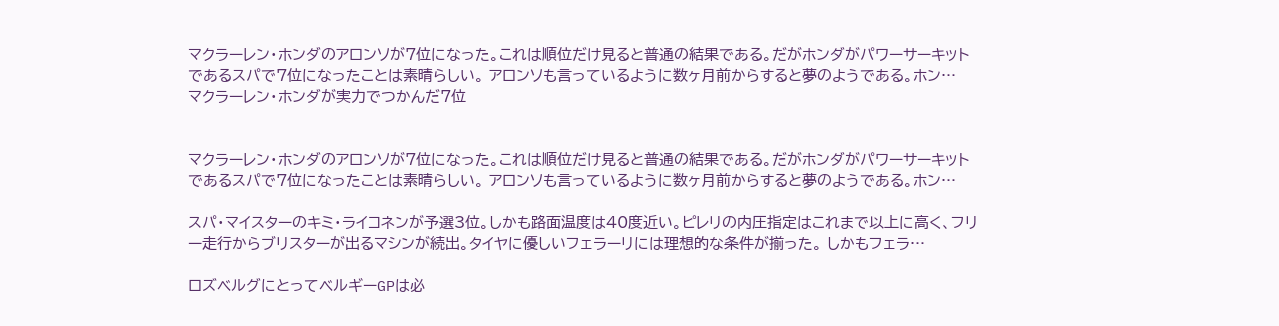マクラーレン・ホンダのアロンソが7位になった。これは順位だけ見ると普通の結果である。だがホンダがパワーサーキットであるスパで7位になったことは素晴らしい。 アロンソも言っているように数ヶ月前からすると夢のようである。ホン…
マクラーレン・ホンダが実力でつかんだ7位


マクラーレン・ホンダのアロンソが7位になった。これは順位だけ見ると普通の結果である。だがホンダがパワーサーキットであるスパで7位になったことは素晴らしい。 アロンソも言っているように数ヶ月前からすると夢のようである。ホン…

スパ・マイスターのキミ・ライコネンが予選3位。しかも路面温度は40度近い。ピレリの内圧指定はこれまで以上に高く、フリー走行からブリスターが出るマシンが続出。タイヤに優しいフェラーリには理想的な条件が揃った。 しかもフェラ…

ロズベルグにとってベルギーGPは必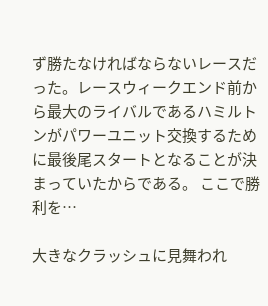ず勝たなければならないレースだった。レースウィークエンド前から最大のライバルであるハミルトンがパワーユニット交換するために最後尾スタートとなることが決まっていたからである。 ここで勝利を…

大きなクラッシュに見舞われ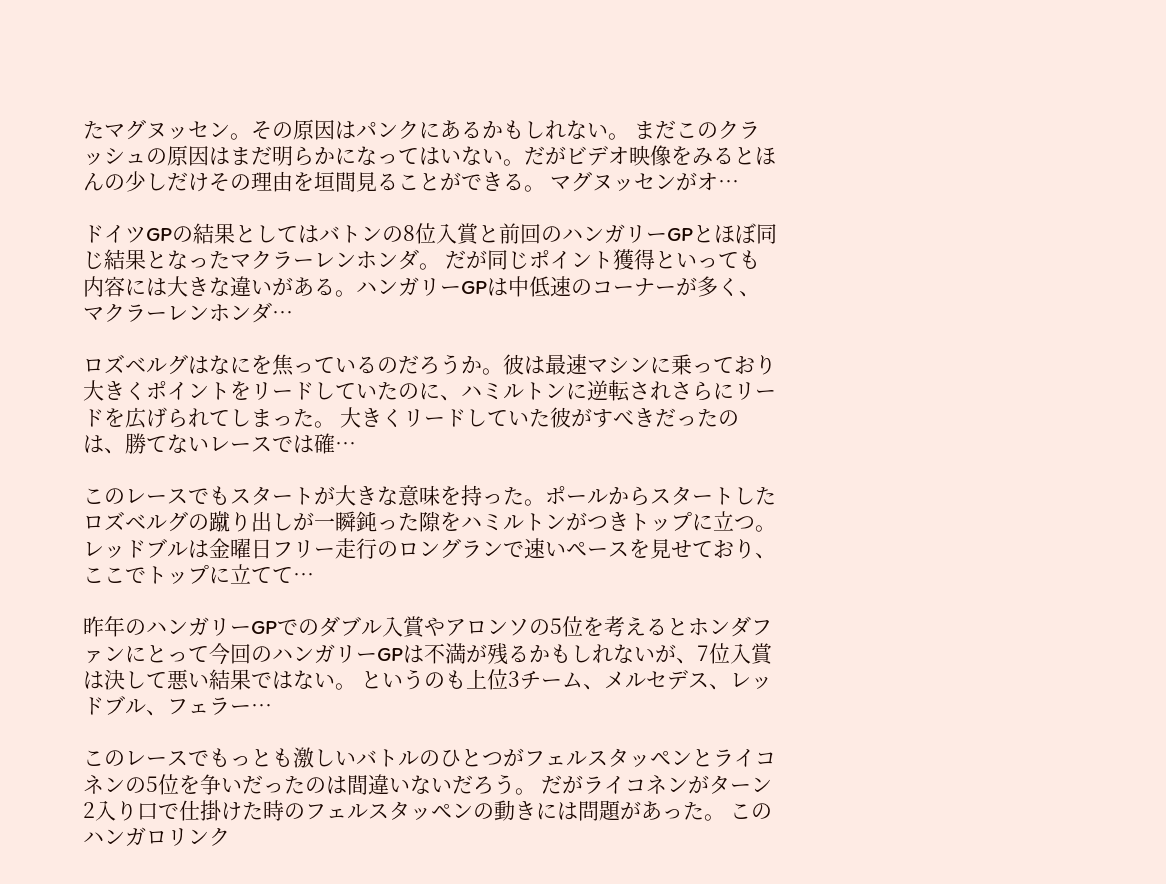たマグヌッセン。その原因はパンクにあるかもしれない。 まだこのクラッシュの原因はまだ明らかになってはいない。だがビデオ映像をみるとほんの少しだけその理由を垣間見ることができる。 マグヌッセンがオ…

ドイツGPの結果としてはバトンの8位入賞と前回のハンガリーGPとほぼ同じ結果となったマクラーレンホンダ。 だが同じポイント獲得といっても内容には大きな違いがある。ハンガリーGPは中低速のコーナーが多く、マクラーレンホンダ…

ロズベルグはなにを焦っているのだろうか。彼は最速マシンに乗っており大きくポイントをリードしていたのに、ハミルトンに逆転されさらにリードを広げられてしまった。 大きくリードしていた彼がすべきだったのは、勝てないレースでは確…

このレースでもスタートが大きな意味を持った。ポールからスタートしたロズベルグの蹴り出しが一瞬鈍った隙をハミルトンがつきトップに立つ。 レッドブルは金曜日フリー走行のロングランで速いペースを見せており、ここでトップに立てて…

昨年のハンガリーGPでのダブル入賞やアロンソの5位を考えるとホンダファンにとって今回のハンガリーGPは不満が残るかもしれないが、7位入賞は決して悪い結果ではない。 というのも上位3チーム、メルセデス、レッドブル、フェラー…

このレースでもっとも激しいバトルのひとつがフェルスタッペンとライコネンの5位を争いだったのは間違いないだろう。 だがライコネンがターン2入り口で仕掛けた時のフェルスタッペンの動きには問題があった。 このハンガロリンク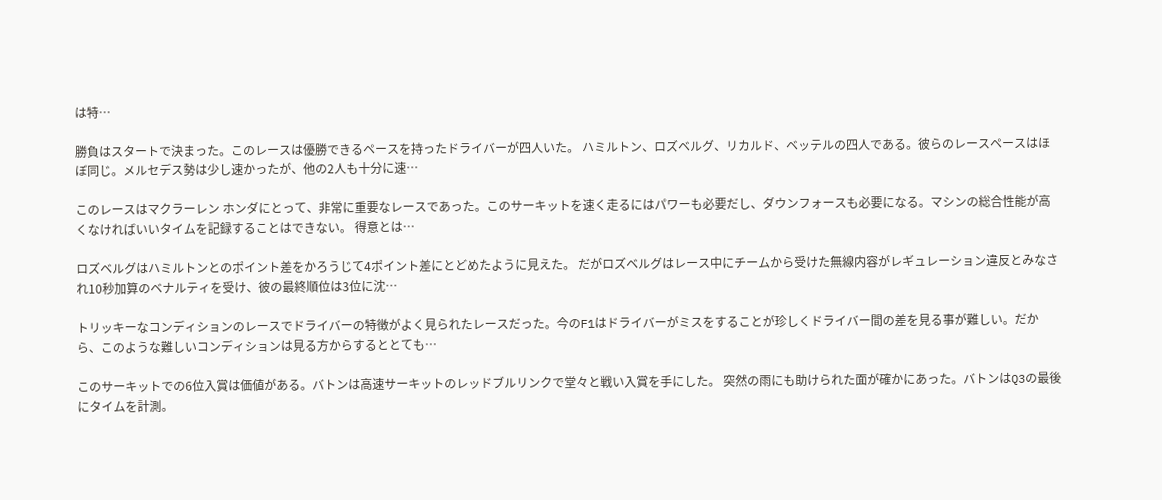は特…

勝負はスタートで決まった。このレースは優勝できるペースを持ったドライバーが四人いた。 ハミルトン、ロズベルグ、リカルド、ベッテルの四人である。彼らのレースペースはほぼ同じ。メルセデス勢は少し速かったが、他の2人も十分に速…

このレースはマクラーレン ホンダにとって、非常に重要なレースであった。このサーキットを速く走るにはパワーも必要だし、ダウンフォースも必要になる。マシンの総合性能が高くなければいいタイムを記録することはできない。 得意とは…

ロズベルグはハミルトンとのポイント差をかろうじて4ポイント差にとどめたように見えた。 だがロズベルグはレース中にチームから受けた無線内容がレギュレーション違反とみなされ10秒加算のベナルティを受け、彼の最終順位は3位に沈…

トリッキーなコンディションのレースでドライバーの特徴がよく見られたレースだった。今のF1はドライバーがミスをすることが珍しくドライバー間の差を見る事が難しい。だから、このような難しいコンディションは見る方からするととても…

このサーキットでの6位入賞は価値がある。バトンは高速サーキットのレッドブルリンクで堂々と戦い入賞を手にした。 突然の雨にも助けられた面が確かにあった。バトンはQ3の最後にタイムを計測。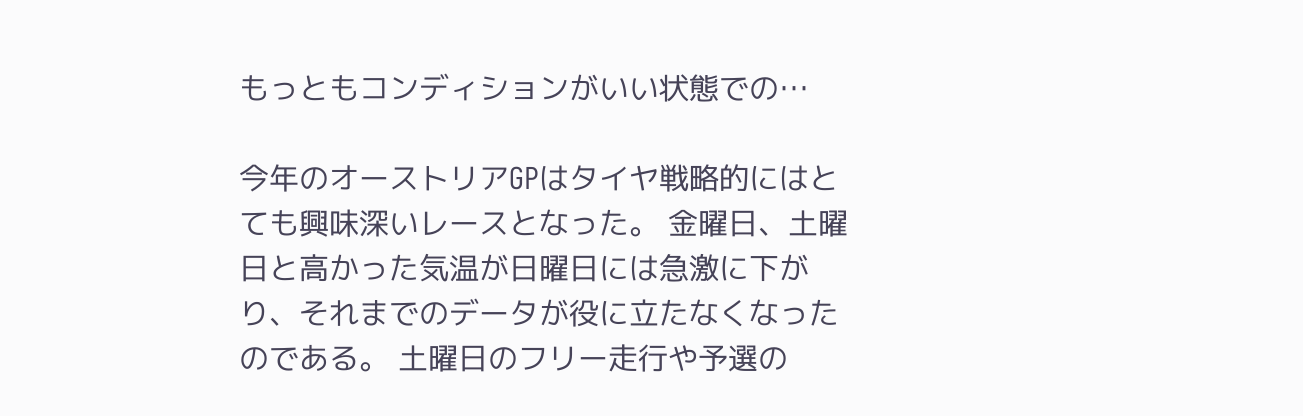もっともコンディションがいい状態での…

今年のオーストリアGPはタイヤ戦略的にはとても興味深いレースとなった。 金曜日、土曜日と高かった気温が日曜日には急激に下がり、それまでのデータが役に立たなくなったのである。 土曜日のフリー走行や予選の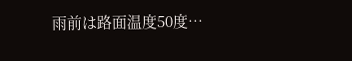雨前は路面温度50度…